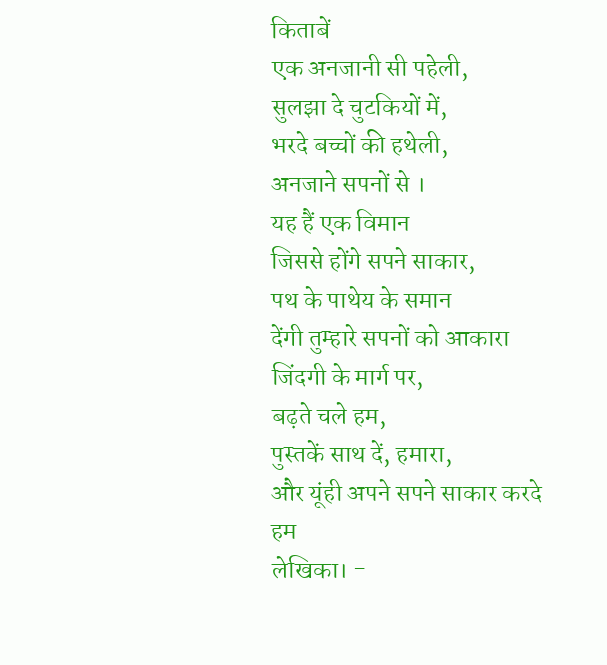किताबें
एक अनजानी सी पहेली,
सुलझा दे चुटकियों में,
भरदे बच्चों की हथेली,
अनजाने सपनों से ।
यह हैं एक विमान
जिससे होंगे सपने साकार,
पथ के पाथेय के समान
देंगी तुम्हारे सपनों को आकारा
जिंदगी के मार्ग पर,
बढ़ते चले हम,
पुस्तकें साथ दें, हमारा,
और यूंही अपने सपने साकार करदे
हम
लेखिका। -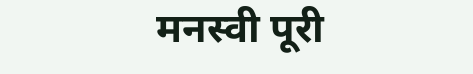मनस्वी पूरी